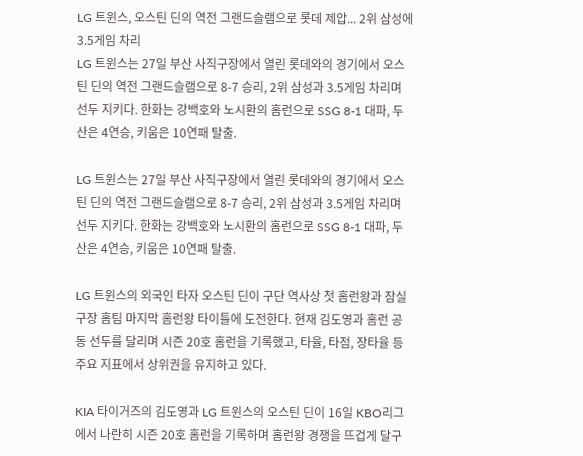LG 트윈스, 오스틴 딘의 역전 그랜드슬램으로 롯데 제압... 2위 삼성에 3.5게임 차리
LG 트윈스는 27일 부산 사직구장에서 열린 롯데와의 경기에서 오스틴 딘의 역전 그랜드슬램으로 8-7 승리, 2위 삼성과 3.5게임 차리며 선두 지키다. 한화는 강백호와 노시환의 홈런으로 SSG 8-1 대파, 두산은 4연승, 키움은 10연패 탈출.

LG 트윈스는 27일 부산 사직구장에서 열린 롯데와의 경기에서 오스틴 딘의 역전 그랜드슬램으로 8-7 승리, 2위 삼성과 3.5게임 차리며 선두 지키다. 한화는 강백호와 노시환의 홈런으로 SSG 8-1 대파, 두산은 4연승, 키움은 10연패 탈출.

LG 트윈스의 외국인 타자 오스틴 딘이 구단 역사상 첫 홈런왕과 잠실구장 홈팀 마지막 홈런왕 타이틀에 도전한다. 현재 김도영과 홈런 공동 선두를 달리며 시즌 20호 홈런을 기록했고, 타율, 타점, 장타율 등 주요 지표에서 상위권을 유지하고 있다.

KIA 타이거즈의 김도영과 LG 트윈스의 오스틴 딘이 16일 KBO리그에서 나란히 시즌 20호 홈런을 기록하며 홈런왕 경쟁을 뜨겁게 달구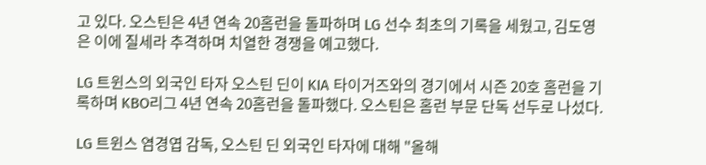고 있다. 오스틴은 4년 연속 20홈런을 돌파하며 LG 선수 최초의 기록을 세웠고, 김도영은 이에 질세라 추격하며 치열한 경쟁을 예고했다.

LG 트윈스의 외국인 타자 오스틴 딘이 KIA 타이거즈와의 경기에서 시즌 20호 홈런을 기록하며 KBO리그 4년 연속 20홈런을 돌파했다. 오스틴은 홈런 부문 단독 선두로 나섰다.

LG 트윈스 염경엽 감독, 오스틴 딘 외국인 타자에 대해 "올해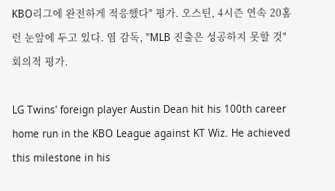KBO리그에 완전하게 적응했다" 평가. 오스틴, 4시즌 연속 20홈런 눈앞에 두고 있다. 염 감독, "MLB 진출은 성공하지 못할 것" 회의적 평가.

LG Twins' foreign player Austin Dean hit his 100th career home run in the KBO League against KT Wiz. He achieved this milestone in his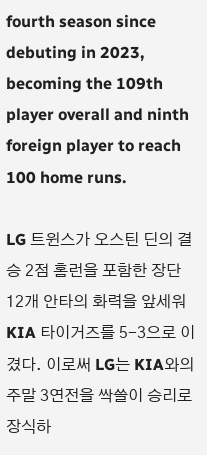fourth season since debuting in 2023, becoming the 109th player overall and ninth foreign player to reach 100 home runs.

LG 트윈스가 오스틴 딘의 결승 2점 홈런을 포함한 장단 12개 안타의 화력을 앞세워 KIA 타이거즈를 5-3으로 이겼다. 이로써 LG는 KIA와의 주말 3연전을 싹쓸이 승리로 장식하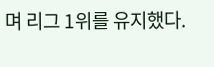며 리그 1위를 유지했다.